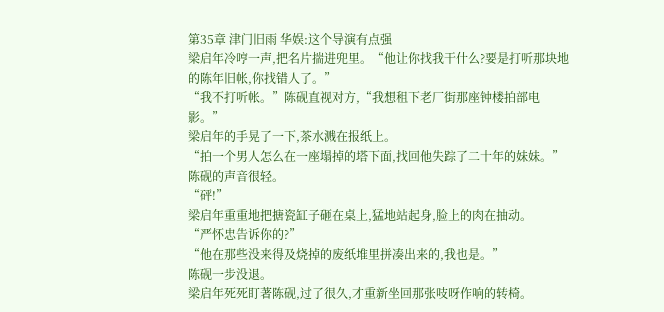第35章 津门旧雨 华娱:这个导演有点强
梁启年冷哼一声,把名片揣进兜里。“他让你找我干什么?要是打听那块地的陈年旧帐,你找错人了。”
“我不打听帐。”陈砚直视对方,“我想租下老厂街那座钟楼拍部电影。”
梁启年的手晃了一下,茶水溅在报纸上。
“拍一个男人怎么在一座塌掉的塔下面,找回他失踪了二十年的妹妹。”
陈砚的声音很轻。
“砰!”
梁启年重重地把搪瓷缸子砸在桌上,猛地站起身,脸上的肉在抽动。
“严怀忠告诉你的?”
“他在那些没来得及烧掉的废纸堆里拼凑出来的,我也是。”
陈砚一步没退。
梁启年死死盯著陈砚,过了很久,才重新坐回那张吱呀作响的转椅。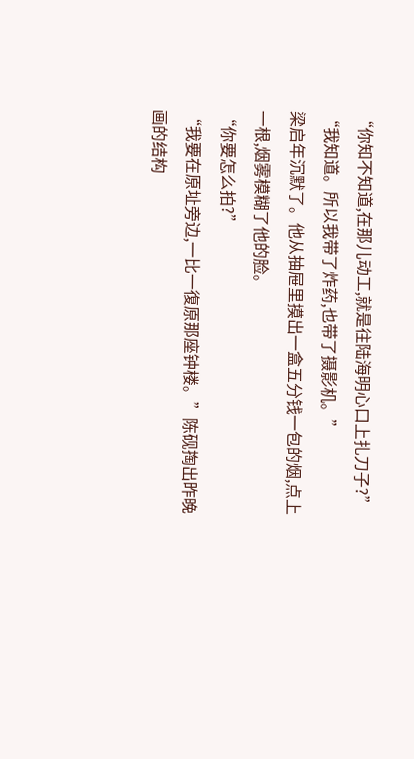“你知不知道,在那儿动工,就是往陆海明心口上扎刀子?”
“我知道。所以我带了炸药,也带了摄影机。”
梁启年沉默了。他从抽屉里摸出一盒五分钱一包的烟,点上一根,烟雾模糊了他的脸。
“你要怎么拍?”
“我要在原址旁边,一比一復原那座钟楼。”陈砚掏出昨晚画的结构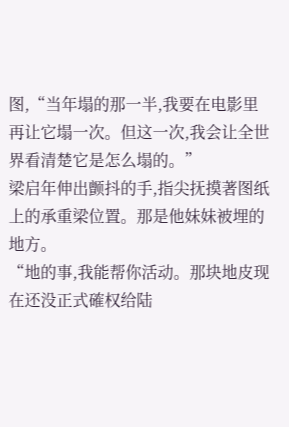图,“当年塌的那一半,我要在电影里再让它塌一次。但这一次,我会让全世界看清楚它是怎么塌的。”
梁启年伸出颤抖的手,指尖抚摸著图纸上的承重梁位置。那是他妹妹被埋的地方。
“地的事,我能帮你活动。那块地皮现在还没正式確权给陆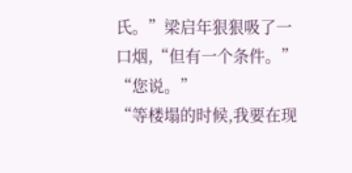氏。”梁启年狠狠吸了一口烟,“但有一个条件。”
“您说。”
“等楼塌的时候,我要在现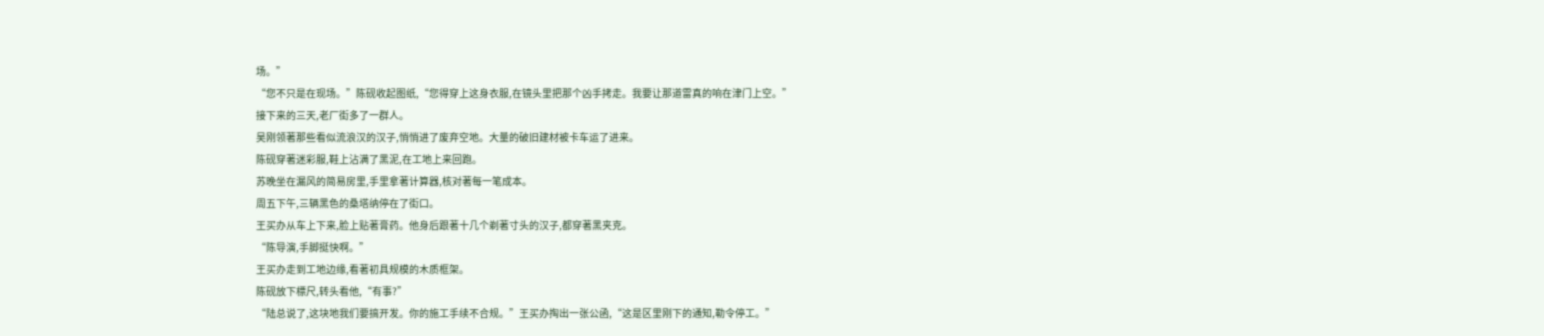场。”
“您不只是在现场。”陈砚收起图纸,“您得穿上这身衣服,在镜头里把那个凶手拷走。我要让那道雷真的响在津门上空。”
接下来的三天,老厂街多了一群人。
吴刚领著那些看似流浪汉的汉子,悄悄进了废弃空地。大量的破旧建材被卡车运了进来。
陈砚穿著迷彩服,鞋上沾满了黑泥,在工地上来回跑。
苏晚坐在漏风的简易房里,手里拿著计算器,核对著每一笔成本。
周五下午,三辆黑色的桑塔纳停在了街口。
王买办从车上下来,脸上贴著膏药。他身后跟著十几个剃著寸头的汉子,都穿著黑夹克。
“陈导演,手脚挺快啊。”
王买办走到工地边缘,看著初具规模的木质框架。
陈砚放下標尺,转头看他,“有事?”
“陆总说了,这块地我们要搞开发。你的施工手续不合规。”王买办掏出一张公函,“这是区里刚下的通知,勒令停工。”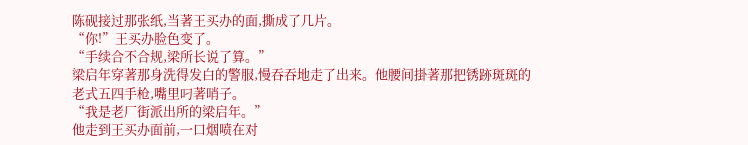陈砚接过那张纸,当著王买办的面,撕成了几片。
“你!”王买办脸色变了。
“手续合不合规,梁所长说了算。”
梁启年穿著那身洗得发白的警服,慢吞吞地走了出来。他腰间掛著那把锈跡斑斑的老式五四手枪,嘴里叼著哨子。
“我是老厂街派出所的梁启年。”
他走到王买办面前,一口烟喷在对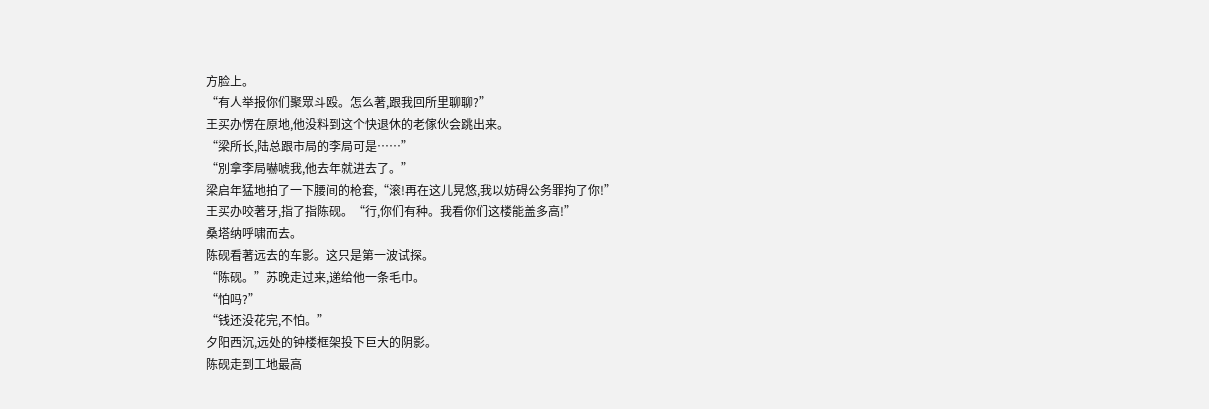方脸上。
“有人举报你们聚眾斗殴。怎么著,跟我回所里聊聊?”
王买办愣在原地,他没料到这个快退休的老傢伙会跳出来。
“梁所长,陆总跟市局的李局可是……”
“別拿李局嚇唬我,他去年就进去了。”
梁启年猛地拍了一下腰间的枪套,“滚!再在这儿晃悠,我以妨碍公务罪拘了你!”
王买办咬著牙,指了指陈砚。“行,你们有种。我看你们这楼能盖多高!”
桑塔纳呼啸而去。
陈砚看著远去的车影。这只是第一波试探。
“陈砚。”苏晚走过来,递给他一条毛巾。
“怕吗?”
“钱还没花完,不怕。”
夕阳西沉,远处的钟楼框架投下巨大的阴影。
陈砚走到工地最高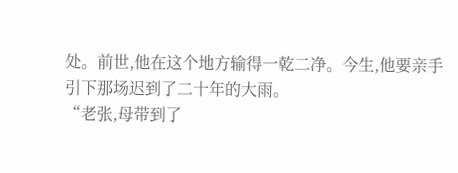处。前世,他在这个地方输得一乾二净。今生,他要亲手引下那场迟到了二十年的大雨。
“老张,母带到了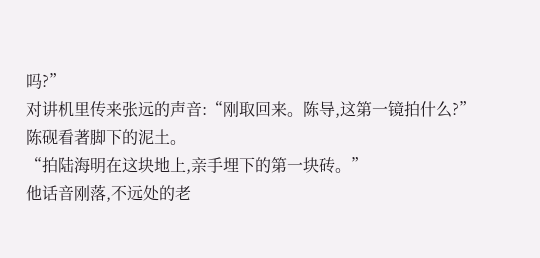吗?”
对讲机里传来张远的声音:“刚取回来。陈导,这第一镜拍什么?”
陈砚看著脚下的泥土。
“拍陆海明在这块地上,亲手埋下的第一块砖。”
他话音刚落,不远处的老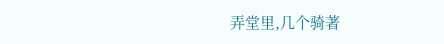弄堂里,几个骑著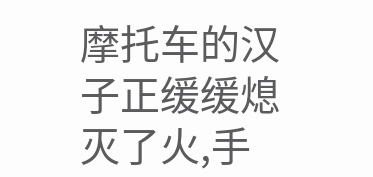摩托车的汉子正缓缓熄灭了火,手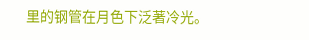里的钢管在月色下泛著冷光。